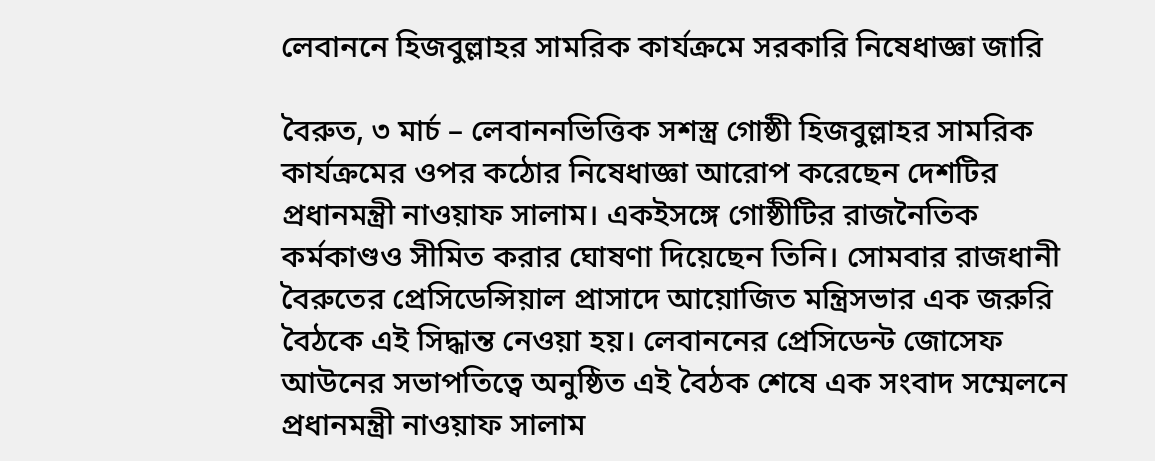লেবাননে হিজবুল্লাহর সামরিক কার্যক্রমে সরকারি নিষেধাজ্ঞা জারি

বৈরুত, ৩ মার্চ – লেবাননভিত্তিক সশস্ত্র গোষ্ঠী হিজবুল্লাহর সামরিক কার্যক্রমের ওপর কঠোর নিষেধাজ্ঞা আরোপ করেছেন দেশটির প্রধানমন্ত্রী নাওয়াফ সালাম। একইসঙ্গে গোষ্ঠীটির রাজনৈতিক কর্মকাণ্ডও সীমিত করার ঘোষণা দিয়েছেন তিনি। সোমবার রাজধানী বৈরুতের প্রেসিডেন্সিয়াল প্রাসাদে আয়োজিত মন্ত্রিসভার এক জরুরি বৈঠকে এই সিদ্ধান্ত নেওয়া হয়। লেবাননের প্রেসিডেন্ট জোসেফ আউনের সভাপতিত্বে অনুষ্ঠিত এই বৈঠক শেষে এক সংবাদ সম্মেলনে প্রধানমন্ত্রী নাওয়াফ সালাম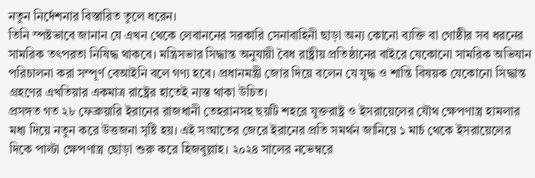নতুন নির্দেশনার বিস্তারিত তুলে ধরেন।
তিনি স্পষ্টভাবে জানান যে এখন থেকে লেবাননের সরকারি সেনাবাহিনী ছাড়া অন্য কোনো ব্যক্তি বা গোষ্ঠীর সব ধরনের সামরিক তৎপরতা নিষিদ্ধ থাকবে। মন্ত্রিসভার সিদ্ধান্ত অনুযায়ী বৈধ রাষ্ট্রীয় প্রতিষ্ঠানের বাইরে যেকোনো সামরিক অভিযান পরিচালনা করা সম্পূর্ণ বেআইনি বলে গণ্য হবে। প্রধানমন্ত্রী জোর দিয়ে বলেন যে যুদ্ধ ও শান্তি বিষয়ক যেকোনো সিদ্ধান্ত গ্রহণের এখতিয়ার একমাত্র রাষ্ট্রের হাতেই ন্যস্ত থাকা উচিত।
প্রসঙ্গত গত ২৮ ফেব্রুয়ারি ইরানের রাজধানী তেহরানসহ ছয়টি শহরে যুক্তরাষ্ট্র ও ইসরায়েলের যৌথ ক্ষেপণাস্ত্র হামলার মধ্য দিয়ে নতুন করে উত্তজনা সৃষ্টি হয়। এই সংঘাতের জেরে ইরানের প্রতি সমর্থন জানিয়ে ১ মার্চ থেকে ইসরায়েলের দিকে পাল্টা ক্ষেপণাস্ত্র ছোড়া শুরু করে হিজবুল্লাহ। ২০২৪ সালের নভেম্বরে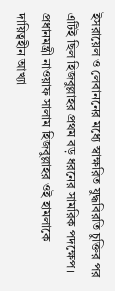ইসরায়েল ও লেবাননের মধ্যে স্বাক্ষরিত যুদ্ধবিরতি চুক্তির পর এটিই ছিল হিজবুল্লাহর প্রথম বড় ধরনের সামরিক পদক্ষেপ। প্রধানমন্ত্রী নাওয়াফ সালাম হিজবুল্লাহর ওই হামলাকে দায়িত্বহীন আখ্যা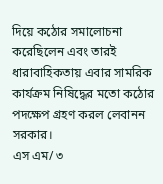দিয়ে কঠোর সমালোচনা করেছিলেন এবং তারই ধারাবাহিকতায় এবার সামরিক কার্যক্রম নিষিদ্ধের মতো কঠোর পদক্ষেপ গ্রহণ করল লেবানন সরকার।
এস এম/ ৩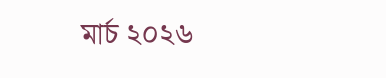মার্চ ২০২৬